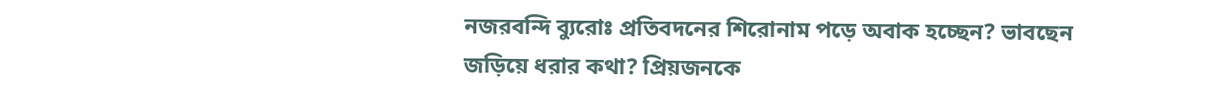নজরবন্দি ব্যুরোঃ প্রতিবদনের শিরোনাম পড়ে অবাক হচ্ছেন? ভাবছেন জড়িয়ে ধরার কথা? প্রিয়জনকে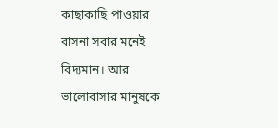কাছাকাছি পাওয়ার বাসনা সবার মনেই বিদ্যমান। আর ভালোবাসার মানুষকে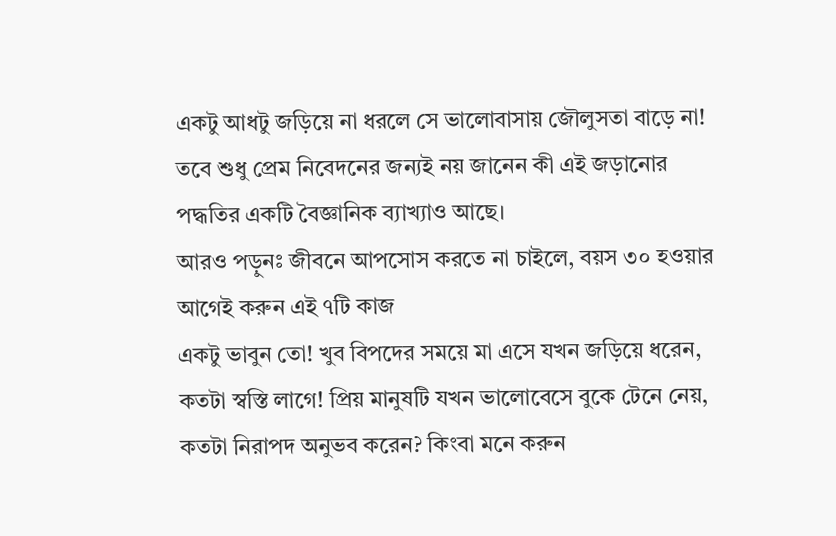একটু আধটু জড়িয়ে না ধরলে সে ভালোবাসায় জৌলুসতা বাড়ে না! তবে শুধু প্রেম নিবেদনের জন্যই নয় জানেন কী এই জড়ানোর পদ্ধতির একটি বৈজ্ঞানিক ব্যাখ্যাও আছে।
আরও পড়ুনঃ জীবনে আপসোস করতে না চাইলে, বয়স ৩০ হওয়ার আগেই করুন এই ৭টি কাজ
একটু ভাবুন তো! খুব বিপদের সময়ে মা এসে যখন জড়িয়ে ধরেন, কতটা স্বস্তি লাগে! প্রিয় মানুষটি যখন ভালোবেসে বুকে টেনে নেয়, কতটা নিরাপদ অনুভব করেন? কিংবা মনে করুন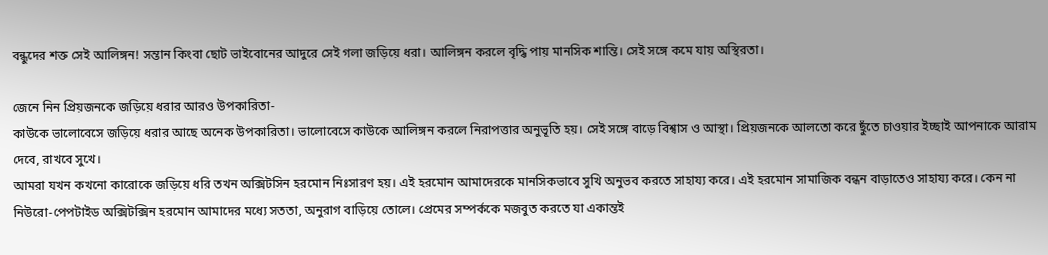বন্ধুদের শক্ত সেই আলিঙ্গন! সন্তান কিংবা ছোট ভাইবোনের আদুরে সেই গলা জড়িয়ে ধরা। আলিঙ্গন করলে বৃদ্ধি পায় মানসিক শান্তি। সেই সঙ্গে কমে যায় অস্থিরতা।

জেনে নিন প্রিয়জনকে জড়িয়ে ধরার আরও উপকারিতা-
কাউকে ভালোবেসে জড়িয়ে ধরার আছে অনেক উপকারিতা। ভালোবেসে কাউকে আলিঙ্গন করলে নিরাপত্তার অনুভূতি হয়। সেই সঙ্গে বাড়ে বিশ্বাস ও আস্থা। প্রিয়জনকে আলতো করে ছুঁতে চাওয়ার ইচ্ছাই আপনাকে আরাম দেবে, রাখবে সুখে।
আমরা যখন কখনো কারোকে জড়িয়ে ধরি তখন অক্সিটসিন হরমোন নিঃসারণ হয়। এই হরমোন আমাদেরকে মানসিকভাবে সুখি অনুভব করতে সাহায্য করে। এই হরমোন সামাজিক বন্ধন বাড়াতেও সাহায্য করে। কেন না নিউরো-পেপটাইড অক্সিটক্সিন হরমোন আমাদের মধ্যে সততা, অনুরাগ বাড়িয়ে তোলে। প্রেমের সম্পর্ককে মজবুত করতে যা একান্তই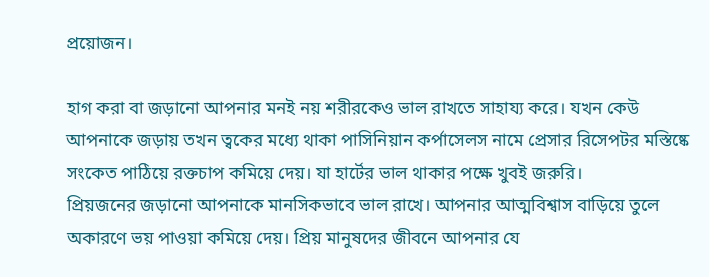প্রয়োজন।

হাগ করা বা জড়ানো আপনার মনই নয় শরীরকেও ভাল রাখতে সাহায্য করে। যখন কেউ আপনাকে জড়ায় তখন ত্বকের মধ্যে থাকা পাসিনিয়ান কর্পাসেলস নামে প্রেসার রিসেপটর মস্তিষ্কে সংকেত পাঠিয়ে রক্তচাপ কমিয়ে দেয়। যা হার্টের ভাল থাকার পক্ষে খুবই জরুরি।
প্রিয়জনের জড়ানো আপনাকে মানসিকভাবে ভাল রাখে। আপনার আত্মবিশ্বাস বাড়িয়ে তুলে অকারণে ভয় পাওয়া কমিয়ে দেয়। প্রিয় মানুষদের জীবনে আপনার যে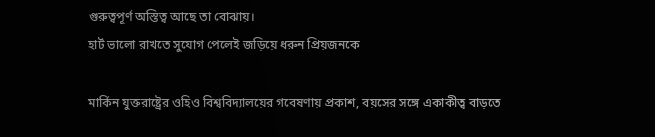গুরুত্বপূর্ণ অস্তিত্ব আছে তা বোঝায়।
হার্ট ভালো রাখতে সুযোগ পেলেই জড়িয়ে ধরুন প্রিয়জনকে

মার্কিন যুক্তরাষ্ট্রের ওহিও বিশ্ববিদ্যালয়ের গবেষণায় প্রকাশ, বয়সের সঙ্গে একাকীত্ব বাড়তে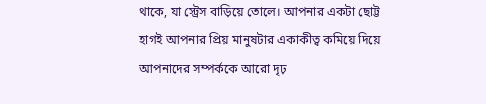থাকে, যা স্ট্রেস বাড়িয়ে তোলে। আপনার একটা ছোট্ট হাগই আপনার প্রিয় মানুষটার একাকীত্ব কমিয়ে দিয়ে আপনাদের সম্পর্ককে আরো দৃঢ়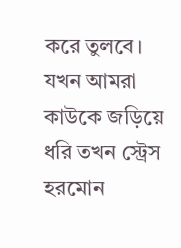করে তুলবে।
যখন আমরা কাউকে জড়িয়ে ধরি তখন স্ট্রেস হরমোন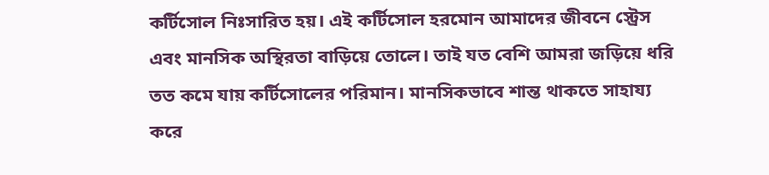কর্টিসোল নিঃসারিত হয়। এই কর্টিসোল হরমোন আমাদের জীবনে স্ট্রেস এবং মানসিক অস্থিরতা বাড়িয়ে তোলে। তাই যত বেশি আমরা জড়িয়ে ধরি তত কমে যায় কর্টিসোলের পরিমান। মানসিকভাবে শান্ত থাকতে সাহায্য করে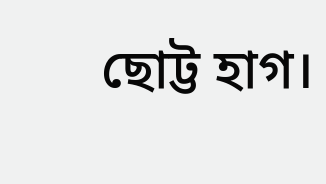ছোট্ট হাগ।